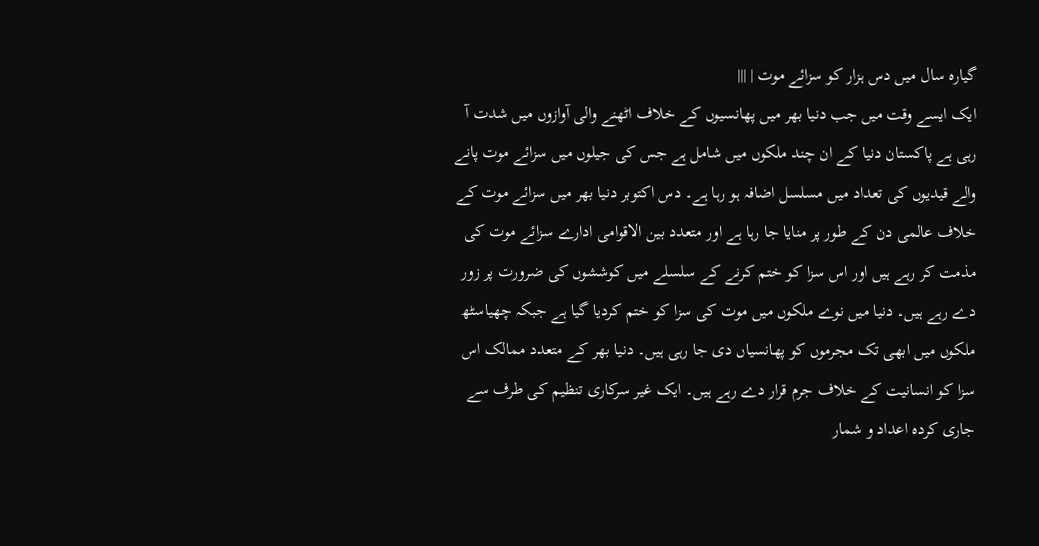گیارہ سال میں دس ہزار کو سزائے موت | |||
ایک ایسے وقت میں جب دنیا بھر میں پھانسیوں کے خلاف اٹھنے والی آوازوں میں شدت آ رہی ہے پاکستان دنیا کے ان چند ملکوں میں شامل ہے جس کی جیلوں میں سزائے موت پانے والے قیدیوں کی تعداد میں مسلسل اضافہ ہو رہا ہے۔ دس اکتوبر دنیا بھر میں سزائے موت کے خلاف عالمی دن کے طور پر منایا جا رہا ہے اور متعدد بین الاقوامی ادارے سزائے موت کی مذمت کر رہے ہیں اور اس سزا کو ختم کرنے کے سلسلے میں کوششوں کی ضرورت پر زور دے رہے ہیں۔ دنیا میں نوے ملکوں میں موت کی سزا کو ختم کردیا گیا ہے جبکہ چھیاسٹھ ملکوں میں ابھی تک مجرموں کو پھانسیاں دی جا رہی ہیں۔ دنیا بھر کے متعدد ممالک اس سزا کو انسانیت کے خلاف جرم قرار دے رہے ہیں۔ ایک غیر سرکاری تنظیم کی طرف سے جاری کردہ اعداد و شمار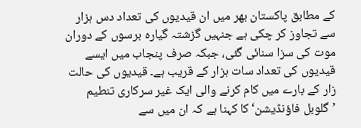کے مطابق پاکستان بھر میں ان قیدیوں کی تعداد دس ہزار سے تجاوز کر چکی ہے جنہیں گزشتہ گیارہ برسوں کے دوران موت کی سزا سنائی گئی، جبکہ صرف پنجاب میں ایسے قیدیوں کی تعداد سات ہزار کے قریب ہے۔ قیدیوں کی حالت زار کے بارے میں کام کرنے والی ایک غیر سرکاری تنطیم ’گلوبل فاؤنڈیشن‘ کا کہنا ہے کہ ان میں سے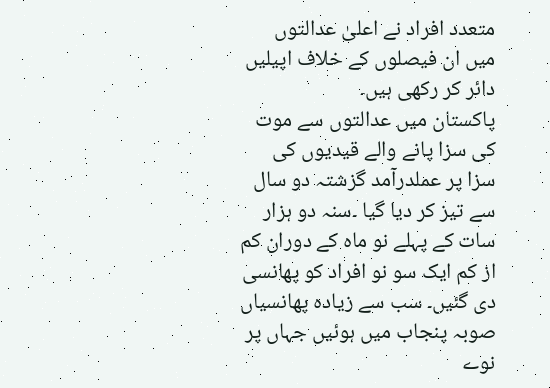متعدد افراد نے اعلیٰ عدالتوں میں ان فیصلوں کے خلاف اپیلیں دائر کر رکھی ہیں۔
پاکستان میں عدالتوں سے موت کی سزا پانے والے قیدیوں کی سزا پر عملدرآمد گزشتہ دو سال سے تیز کر دیا گیا ۔سنہ دو ہزار سات کے پہلے نو ماہ کے دوران کم از کم ایک سو نو افراد کو پھانسی دی گئیں۔ سب سے زیادہ پھانسیاں صوبہ پنجاب میں ہوئیں جہاں پر نوے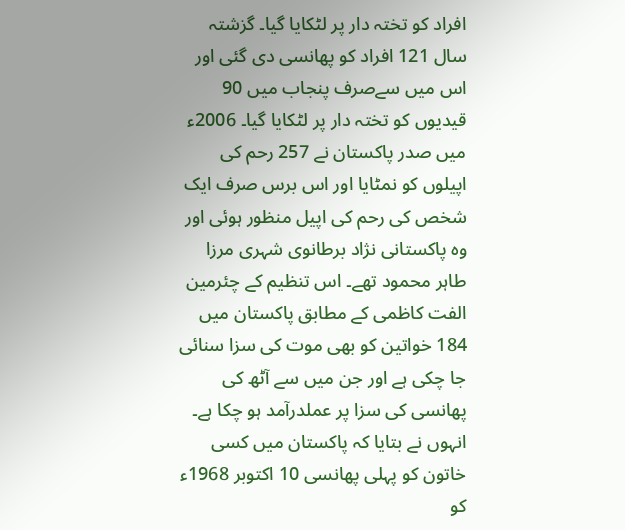افراد کو تختہ دار پر لٹکایا گیا۔ گزشتہ سال 121 افراد کو پھانسی دی گئی اور اس میں سےصرف پنجاب میں 90 قیدیوں کو تختہ دار پر لٹکایا گیا۔ 2006ء میں صدر پاکستان نے 257 رحم کی اپیلوں کو نمٹایا اور اس برس صرف ایک شخص کی رحم کی اپیل منظور ہوئی اور وہ پاکستانی نژاد برطانوی شہری مرزا طاہر محمود تھے۔ اس تنظیم کے چئرمین الفت کاظمی کے مطابق پاکستان میں 184 خواتین کو بھی موت کی سزا سنائی جا چکی ہے اور جن میں سے آٹھ کی پھانسی کی سزا پر عملدرآمد ہو چکا ہے۔ انہوں نے بتایا کہ پاکستان میں کسی خاتون کو پہلی پھانسی 10 اکتوبر 1968ء کو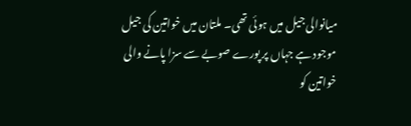میانوالی جیل میں ہوئی تھی۔ ملتان میں خواتین کی جیل موجود ہے جہاں پر پورے صوبے سے سزا پانے والی خواتین کو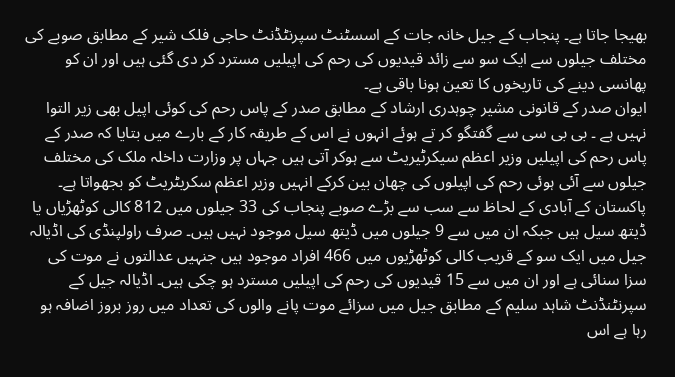بھیجا جاتا ہے۔ پنجاب کے جیل خانہ جات کے اسسٹنٹ سپرنٹڈنٹ حاجی فلک شیر کے مطابق صوبے کی مختلف جیلوں سے ایک سو سے زائد قیدیوں کی رحم کی اپیلیں مسترد کر دی گئی ہیں اور ان کو پھانسی دینے کی تاریخوں کا تعین ہونا باقی ہے۔
ایوان صدر کے قانونی مشیر چوہدری ارشاد کے مطابق صدر کے پاس رحم کی کوئی اپیل بھی زیر التوا نہیں ہے ۔ بی بی سی سے گفتگو کر تے ہوئے انہوں نے اس کے طریقہ کار کے بارے میں بتایا کہ صدر کے پاس رحم کی اپیلیں وزیر اعظم سیکرٹیریٹ سے ہوکر آتی ہیں جہاں پر وزارت داخلہ ملک کی مختلف جیلوں سے آئی ہوئی رحم کی اپیلوں کی چھان بین کرکے انہیں وزیر اعظم سکریٹریٹ کو بجھواتا ہے۔ پاکستان کے آبادی کے لحاظ سے سب سے بڑے صوبے پنجاب کی 33 جیلوں میں 812 کالی کوٹھڑیاں یا ڈیتھ سیل ہیں جبکہ ان میں سے 9 جیلوں میں ڈیتھ سیل موجود نہیں ہیں۔ صرف راولپنڈی کی اڈیالہ جیل میں ایک سو کے قریب کالی کوٹھڑیوں میں 466 افراد موجود ہیں جنہیں عدالتوں نے موت کی سزا سنائی ہے اور ان میں سے 15 قیدیوں کی رحم کی اپیلیں مسترد ہو چکی ہیں۔ اڈیالہ جیل کے سپرنٹنڈنٹ شاہد سلیم کے مطابق جیل میں سزائے موت پانے والوں کی تعداد میں روز بروز اضافہ ہو رہا ہے اس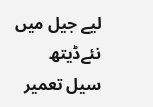لیے جیل میں نئےڈیتھ سیل تعمیر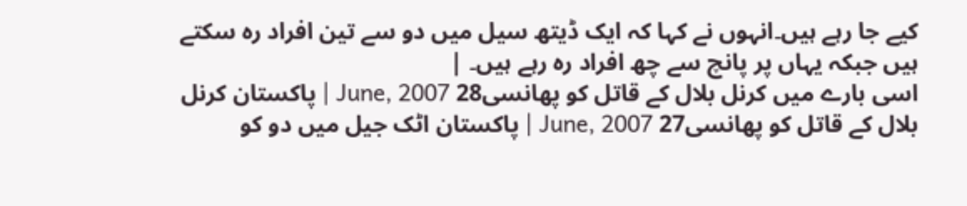کیے جا رہے ہیں۔انہوں نے کہا کہ ایک ڈیتھ سیل میں دو سے تین افراد رہ سکتے ہیں جبکہ یہاں پر پانچ سے چھ افراد رہ رہے ہیں۔ |
اسی بارے میں کرنل بلال کے قاتل کو پھانسی28 June, 2007 | پاکستان کرنل بلال کے قاتل کو پھانسی27 June, 2007 | پاکستان اٹک جیل میں دو کو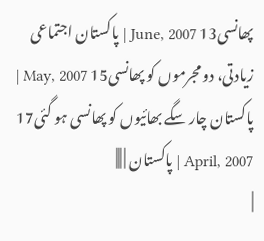پھانسی13 June, 2007 | پاکستان اجتماعی زیادتی، دو مجرموں کو پھانسی15 May, 2007 | پاکستان چار سگے بھائیوں کو پھانسی ہو گئی17 April, 2007 | پاکستان | |||
|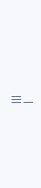|||
|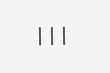|||